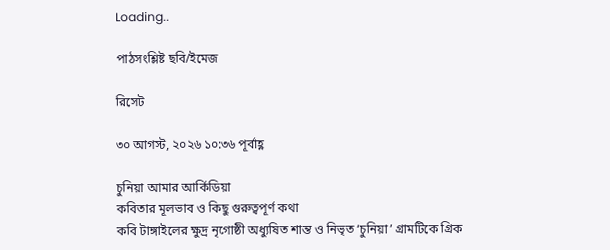Loading..

পাঠসংশ্লিষ্ট ছবি/ইমেজ

রিসেট

৩০ আগস্ট, ২০২৬ ১০:৩৬ পূর্বাহ্ণ

চুনিয়া আমার আর্কিডিয়া
কবিতার মূলভাব ও কিছু গুরুত্বপূর্ণ কথা
কবি টাঙ্গাইলের ক্ষুদ্র নৃগোষ্ঠী অধ্যুষিত শান্ত ও নিভৃত ‘চুনিয়া’ গ্রামটিকে গ্রিক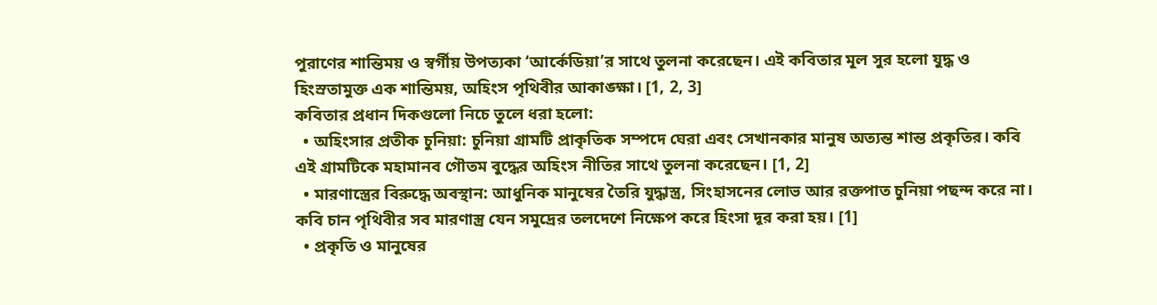পুরাণের শান্তিময় ও স্বর্গীয় উপত্যকা ‘আর্কেডিয়া’র সাথে তুলনা করেছেন। এই কবিতার মূল সুর হলো যুদ্ধ ও হিংস্রতামুক্ত এক শান্তিময়, অহিংস পৃথিবীর আকাঙ্ক্ষা। [1, 2, 3]
কবিতার প্রধান দিকগুলো নিচে তুলে ধরা হলো:
  • অহিংসার প্রতীক চুনিয়া: চুনিয়া গ্রামটি প্রাকৃতিক সম্পদে ঘেরা এবং সেখানকার মানুষ অত্যন্ত শান্ত প্রকৃতির। কবি এই গ্রামটিকে মহামানব গৌতম বুদ্ধের অহিংস নীতির সাথে তুলনা করেছেন। [1, 2]
  • মারণাস্ত্রের বিরুদ্ধে অবস্থান: আধুনিক মানুষের তৈরি যুদ্ধাস্ত্র, সিংহাসনের লোভ আর রক্তপাত চুনিয়া পছন্দ করে না। কবি চান পৃথিবীর সব মারণাস্ত্র যেন সমুদ্রের তলদেশে নিক্ষেপ করে হিংসা দূর করা হয়। [1]
  • প্রকৃতি ও মানুষের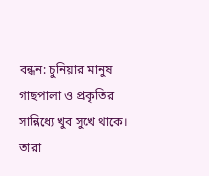বন্ধন: চুনিয়ার মানুষ গাছপালা ও প্রকৃতির সান্নিধ্যে খুব সুখে থাকে। তারা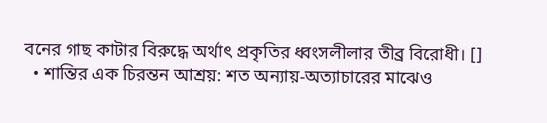বনের গাছ কাটার বিরুদ্ধে অর্থাৎ প্রকৃতির ধ্বংসলীলার তীব্র বিরোধী। []
  • শান্তির এক চিরন্তন আশ্রয়: শত অন্যায়-অত্যাচারের মাঝেও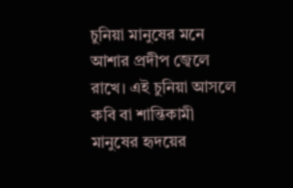চুনিয়া মানুষের মনে আশার প্রদীপ জ্বেলে রাখে। এই চুনিয়া আসলে কবি বা শান্তিকামী মানুষের হৃদয়ের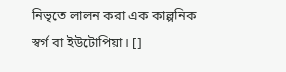নিভৃতে লালন করা এক কাল্পনিক স্বর্গ বা ইউটোপিয়া। []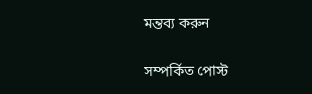মন্তব্য করুন

সম্পর্কিত পোস্ট